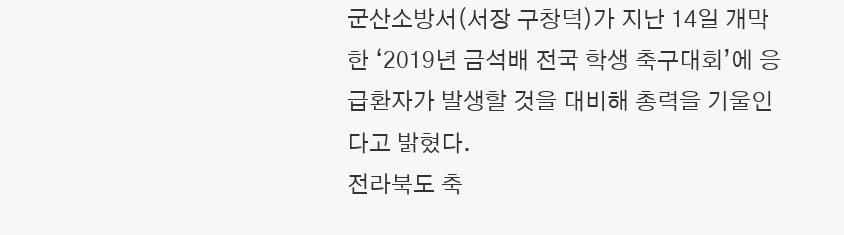군산소방서(서장 구창덕)가 지난 14일 개막한 ‘2019년 금석배 전국 학생 축구대회’에 응급환자가 발생할 것을 대비해 총력을 기울인다고 밝혔다.
전라북도 축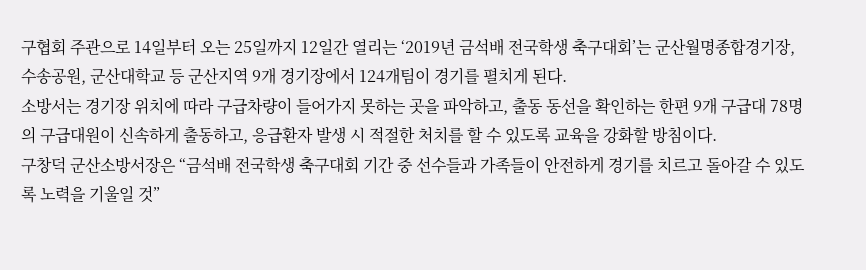구협회 주관으로 14일부터 오는 25일까지 12일간 열리는 ‘2019년 금석배 전국학생 축구대회’는 군산월명종합경기장, 수송공원, 군산대학교 등 군산지역 9개 경기장에서 124개팀이 경기를 펼치게 된다.
소방서는 경기장 위치에 따라 구급차량이 들어가지 못하는 곳을 파악하고, 출동 동선을 확인하는 한편 9개 구급대 78명의 구급대원이 신속하게 출동하고, 응급환자 발생 시 적절한 처치를 할 수 있도록 교육을 강화할 방침이다.
구창덕 군산소방서장은 “금석배 전국학생 축구대회 기간 중 선수들과 가족들이 안전하게 경기를 치르고 돌아갈 수 있도록 노력을 기울일 것”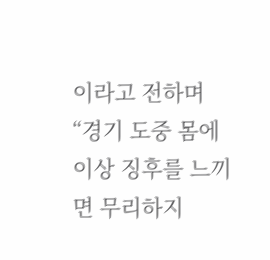이라고 전하며 “경기 도중 몸에 이상 징후를 느끼면 무리하지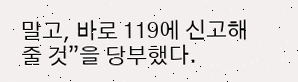말고, 바로 119에 신고해 줄 것”을 당부했다.